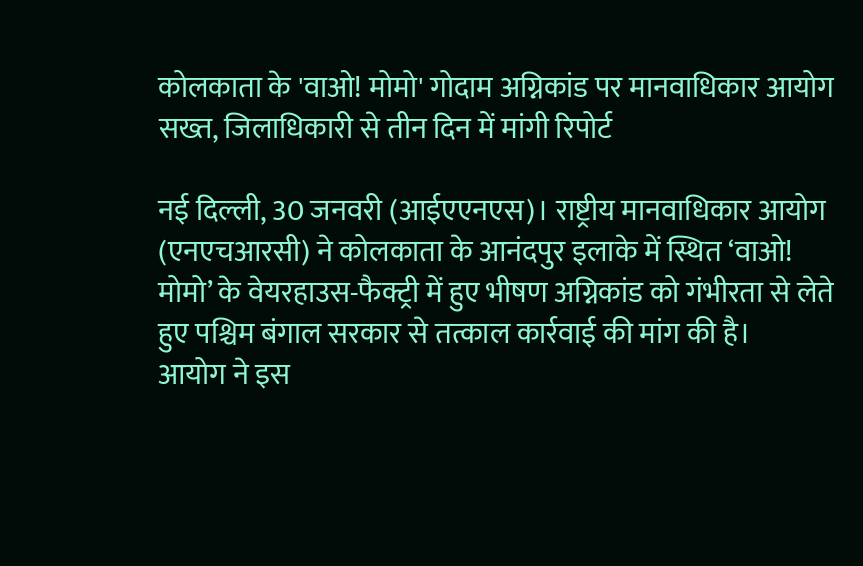कोलकाता के 'वाओ! मोमो' गोदाम अग्निकांड पर मानवाधिकार आयोग सख्त, जिलाधिकारी से तीन दिन में मांगी रिपोर्ट

नई दिल्ली, 30 जनवरी (आईएएनएस)। राष्ट्रीय मानवाधिकार आयोग (एनएचआरसी) ने कोलकाता के आनंदपुर इलाके में स्थित ‘वाओ! मोमो’ के वेयरहाउस-फैक्ट्री में हुए भीषण अग्निकांड को गंभीरता से लेते हुए पश्चिम बंगाल सरकार से तत्काल कार्रवाई की मांग की है।
आयोग ने इस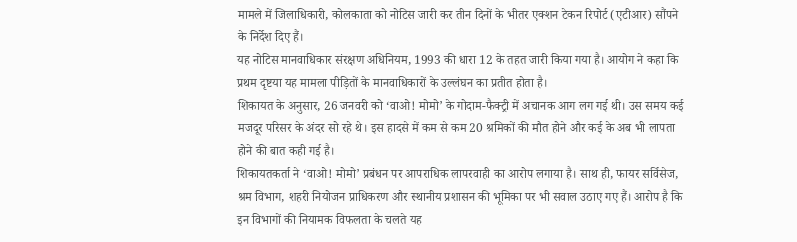मामले में जिलाधिकारी, कोलकाता को नोटिस जारी कर तीन दिनों के भीतर एक्शन टेकन रिपोर्ट (एटीआर) सौंपने के निर्देश दिए हैं।
यह नोटिस मानवाधिकार संरक्षण अधिनियम, 1993 की धारा 12 के तहत जारी किया गया है। आयोग ने कहा कि प्रथम दृष्टया यह मामला पीड़ितों के मानवाधिकारों के उल्लंघन का प्रतीत होता है।
शिकायत के अनुसार, 26 जनवरी को ‘वाओ! मोमो’ के गोदाम-फैक्ट्री में अचानक आग लग गई थी। उस समय कई मजदूर परिसर के अंदर सो रहे थे। इस हादसे में कम से कम 20 श्रमिकों की मौत होने और कई के अब भी लापता होने की बात कही गई है।
शिकायतकर्ता ने ‘वाओ! मोमो’ प्रबंधन पर आपराधिक लापरवाही का आरोप लगाया है। साथ ही, फायर सर्विसेज, श्रम विभाग, शहरी नियोजन प्राधिकरण और स्थानीय प्रशासन की भूमिका पर भी सवाल उठाए गए हैं। आरोप है कि इन विभागों की नियामक विफलता के चलते यह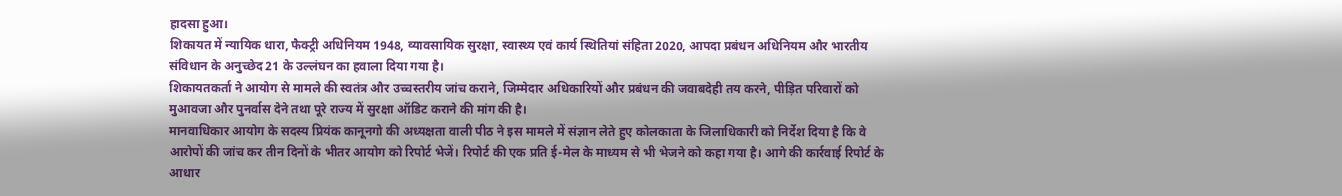हादसा हुआ।
शिकायत में न्यायिक धारा, फैक्ट्री अधिनियम 1948, व्यावसायिक सुरक्षा, स्वास्थ्य एवं कार्य स्थितियां संहिता 2020, आपदा प्रबंधन अधिनियम और भारतीय संविधान के अनुच्छेद 21 के उल्लंघन का हवाला दिया गया है।
शिकायतकर्ता ने आयोग से मामले की स्वतंत्र और उच्चस्तरीय जांच कराने, जिम्मेदार अधिकारियों और प्रबंधन की जवाबदेही तय करने, पीड़ित परिवारों को मुआवजा और पुनर्वास देने तथा पूरे राज्य में सुरक्षा ऑडिट कराने की मांग की है।
मानवाधिकार आयोग के सदस्य प्रियंक कानूनगो की अध्यक्षता वाली पीठ ने इस मामले में संज्ञान लेते हुए कोलकाता के जिलाधिकारी को निर्देश दिया है कि वे आरोपों की जांच कर तीन दिनों के भीतर आयोग को रिपोर्ट भेजें। रिपोर्ट की एक प्रति ई-मेल के माध्यम से भी भेजने को कहा गया है। आगे की कार्रवाई रिपोर्ट के आधार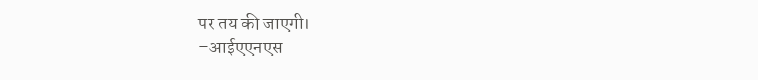पर तय की जाएगी।
–आईएएनएस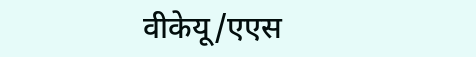वीकेयू/एएस